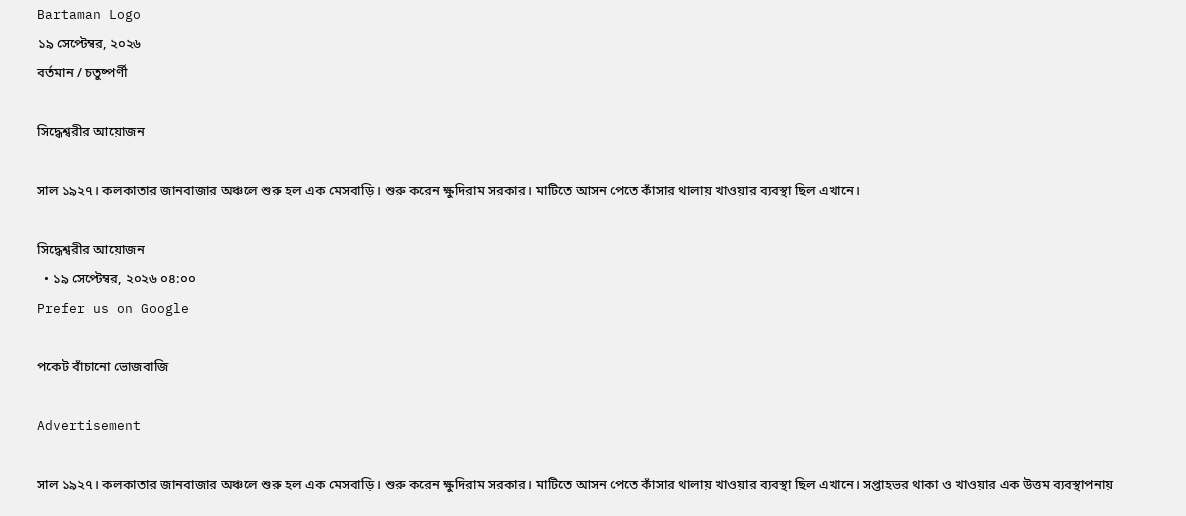Bartaman Logo
১৯ সেপ্টেম্বর, ২০২৬
বর্তমান / চতুষ্পর্ণী

সিদ্ধেশ্বরীর আয়োজন

সাল ১৯২৭। কলকাতার জানবাজার অঞ্চলে শুরু হল এক মেসবাড়ি। শুরু করেন ক্ষুদিরাম সরকার। মাটিতে আসন পেতে কাঁসার থালায় খাওয়ার ব্যবস্থা ছিল এখানে।

সিদ্ধেশ্বরীর আয়োজন
  • ১৯ সেপ্টেম্বর, ২০২৬ ০৪:০০
Prefer us on Google

পকেট বাঁচানো ভোজবাজি

Advertisement

সাল ১৯২৭। কলকাতার জানবাজার অঞ্চলে শুরু হল এক মেসবাড়ি। শুরু করেন ক্ষুদিরাম সরকার। মাটিতে আসন পেতে কাঁসার থালায় খাওয়ার ব্যবস্থা ছিল এখানে। সপ্তাহভর থাকা ও খাওয়ার এক উত্তম ব্যবস্থাপনায়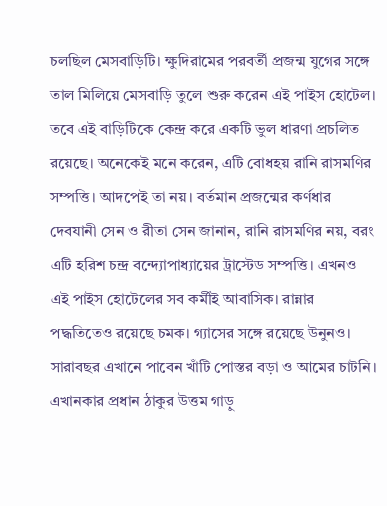চলছিল মেসবাড়িটি। ক্ষুদিরামের পরবর্তী প্রজন্ম যুগের সঙ্গে তাল মিলিয়ে মেসবাড়ি তুলে শুরু করেন এই পাইস হোটেল। তবে এই বাড়িটিকে কেন্দ্র করে একটি ভুল ধারণা প্রচলিত রয়েছে। অনেকেই মনে করেন, এটি বোধহয় রানি রাসমণির সম্পত্তি। আদপেই তা নয়। বর্তমান প্রজন্মের কর্ণধার দেবযানী সেন ও রীতা সেন জানান, রানি রাসমণির নয়, বরং এটি হরিশ চন্দ্র বন্দ্যোপাধ্যায়ের ট্রাস্টেড সম্পত্তি। এখনও এই পাইস হোটেলের সব কর্মীই আবাসিক। রান্নার পদ্ধতিতেও রয়েছে চমক। গ্যাসের সঙ্গে রয়েছে উনুনও। সারাবছর এখানে পাবেন খাঁটি পোস্তর বড়া ও আমের চাটনি। এখানকার প্রধান ঠাকুর উত্তম গাড়ু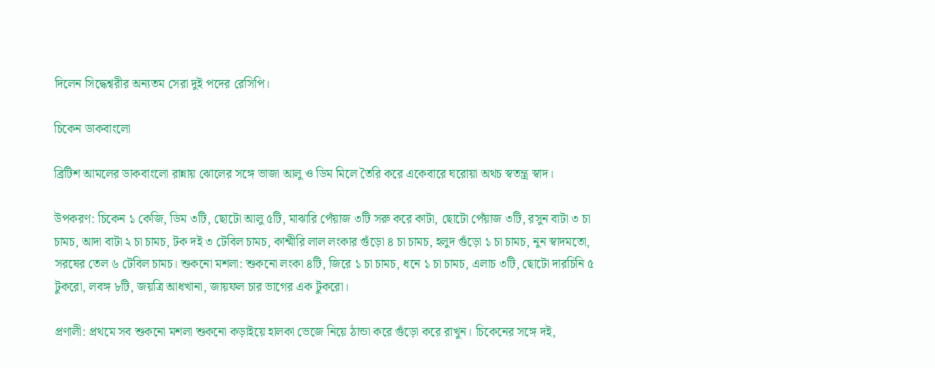দিলেন সিদ্ধেশ্বরীর অন্যতম সেরা দুই পদের রেসিপি।

চিকেন ডাকবাংলো

ব্রিটিশ আমলের ডাকবাংলো রান্নায় ঝোলের সঙ্গে ভাজা আলু ও ডিম মিলে তৈরি করে একেবারে ঘরোয়া অথচ স্বতন্ত্র স্বাদ।

উপকরণ: চিকেন ১ কেজি, ডিম ৩টি, ছোটো আলু ৫টি, মাঝারি পেঁয়াজ ৩টি সরু করে কাটা, ছোটো পেঁয়াজ ৩টি, রসুন বাটা ৩ চা চামচ, আদা বাটা ২ চা চামচ, টক দই ৩ টেবিল চামচ, কাশ্মীরি লাল লংকার গুঁড়ো ৪ চা চামচ, হলুদ গুঁড়ো ১ চা চামচ, নুন স্বাদমতো, সরষের তেল ৬ টেবিল চামচ। শুকনো মশলা: শুকনো লংকা ৪টি, জিরে ১ চা চামচ, ধনে ১ চা চামচ, এলাচ ৩টি, ছোটো দারচিনি ৫ টুকরো, লবঙ্গ ৮টি, জয়ত্রি আধখানা, জায়ফল চার ভাগের এক টুকরো।

প্রণালী: প্রথমে সব শুকনো মশলা শুকনো কড়াইয়ে হালকা ভেজে নিয়ে ঠান্ডা করে গুঁড়ো করে রাখুন। চিকেনের সঙ্গে দই,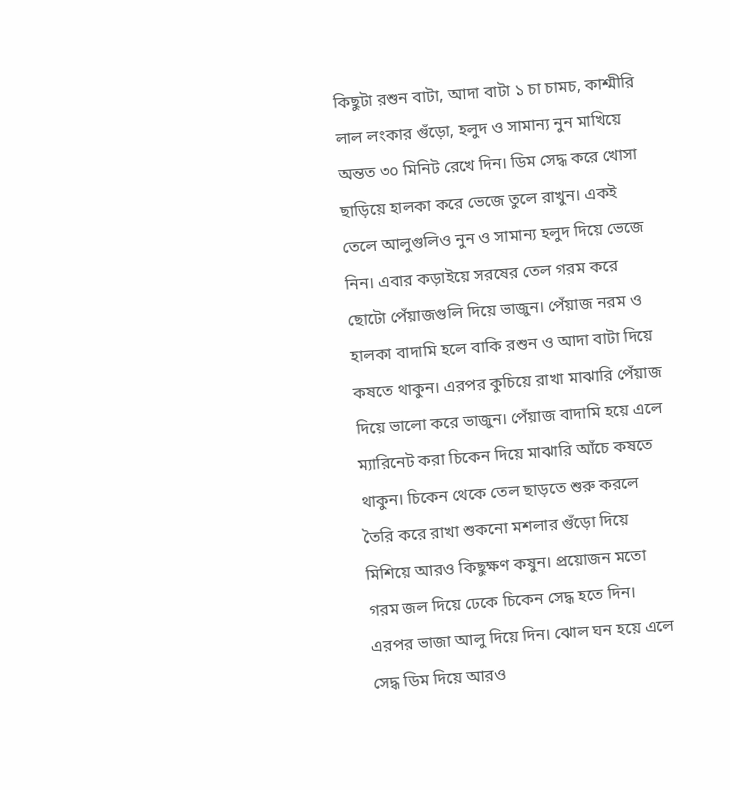কিছুটা রশুন বাটা, আদা বাটা ১ চা চামচ, কাশ্মীরি লাল লংকার গুঁড়ো, হলুদ ও সামান্য নুন মাখিয়ে অন্তত ৩০ মিনিট রেখে দিন। ডিম সেদ্ধ করে খোসা ছাড়িয়ে হালকা করে ভেজে তুলে রাখুন। একই তেলে আলুগুলিও নুন ও সামান্য হলুদ দিয়ে ভেজে নিন। এবার কড়াইয়ে সরষের তেল গরম করে ছোটো পেঁয়াজগুলি দিয়ে ভাজুন। পেঁয়াজ নরম ও হালকা বাদামি হলে বাকি রশুন ও আদা বাটা দিয়ে কষতে থাকুন। এরপর কুচিয়ে রাখা মাঝারি পেঁয়াজ দিয়ে ভালো করে ভাজুন। পেঁয়াজ বাদামি হয়ে এলে ম্যারিনেট করা চিকেন দিয়ে মাঝারি আঁচে কষতে থাকুন। চিকেন থেকে তেল ছাড়তে শুরু করলে তৈরি করে রাখা শুকনো মশলার গুঁড়ো দিয়ে মিশিয়ে আরও কিছুক্ষণ কষুন। প্রয়োজন মতো গরম জল দিয়ে ঢেকে চিকেন সেদ্ধ হতে দিন। এরপর ভাজা আলু দিয়ে দিন। ঝোল ঘন হয়ে এলে সেদ্ধ ডিম দিয়ে আরও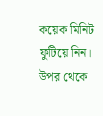কয়েক মিনিট ফুটিয়ে নিন। উপর থেকে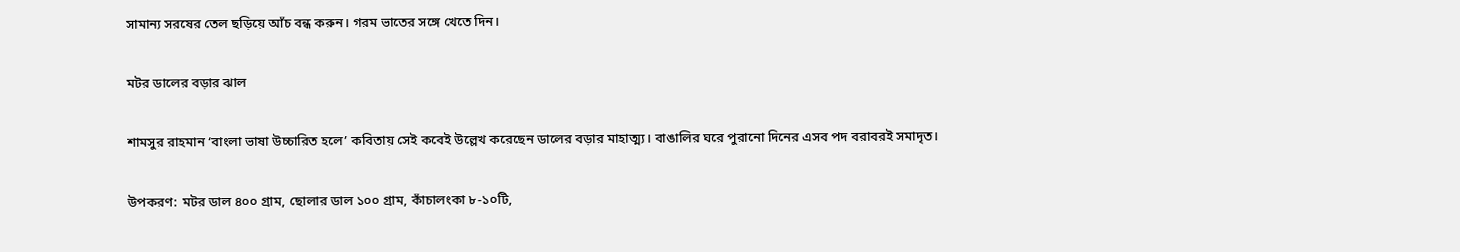সামান্য সরষের তেল ছড়িয়ে আঁচ বন্ধ করুন। গরম ভাতের সঙ্গে খেতে দিন।

মটর ডালের বড়ার ঝাল

শামসুর রাহমান ‘বাংলা ভাষা উচ্চারিত হলে’ কবিতায় সেই কবেই উল্লেখ করেছেন ডালের বড়ার মাহাত্ম্য। বাঙালির ঘরে পুরানো দিনের এসব পদ বরাবরই সমাদৃত।

উপকরণ: মটর ডাল ৪০০ গ্রাম, ছোলার ডাল ১০০ গ্রাম, কাঁচালংকা ৮-১০টি,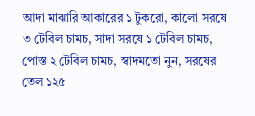আদা মাঝারি আকারের ১ টুকরো, কালো সরষে ৩ টেবিল চামচ, সাদা সরষে ১ টেবিল চামচ, পোস্ত ২ টেবিল চামচ, স্বাদমতো নুন, সরষের তেল ১২৫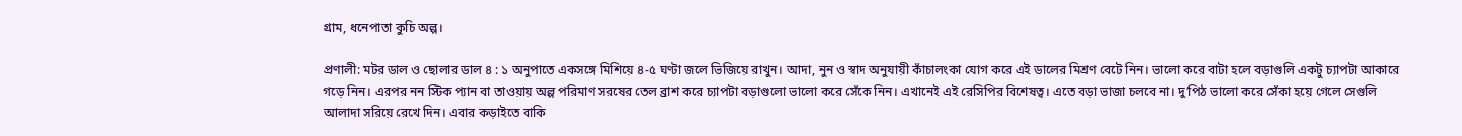গ্রাম, ধনেপাতা কুচি অল্প।

প্রণালী: মটর ডাল ও ছোলার ডাল ৪ : ১ অনুপাতে একসঙ্গে মিশিয়ে ৪-৫ ঘণ্টা জলে ভিজিয়ে রাখুন। আদা, নুন ও স্বাদ অনুযায়ী কাঁচালংকা যোগ করে এই ডালের মিশ্রণ বেটে নিন। ভালো করে বাটা হলে বড়াগুলি একটু চ্যাপটা আকারে গড়ে নিন। এরপর নন স্টিক প্যান বা তাওয়ায় অল্প পরিমাণ সরষের তেল ব্রাশ করে চ্যাপটা বড়াগুলো ভালো করে সেঁকে নিন। এখানেই এই রেসিপির বিশেষত্ব। এতে বড়া ভাজা চলবে না। দু’পিঠ ভালো করে সেঁকা হয়ে গেলে সেগুলি আলাদা সরিয়ে রেখে দিন। এবার কড়াইতে বাকি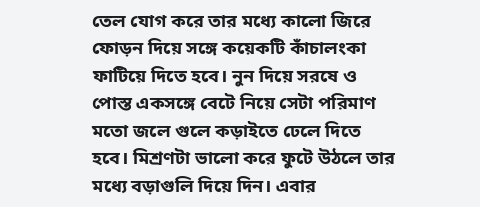তেল যোগ করে তার মধ্যে কালো জিরে ফোড়ন দিয়ে সঙ্গে কয়েকটি কাঁচালংকা ফাটিয়ে দিতে হবে। নুন দিয়ে সরষে ও পোস্ত একসঙ্গে বেটে নিয়ে সেটা পরিমাণ মতো জলে গুলে কড়াইতে ঢেলে দিতে হবে। মিশ্রণটা ভালো করে ফুটে উঠলে তার মধ্যে বড়াগুলি দিয়ে দিন। এবার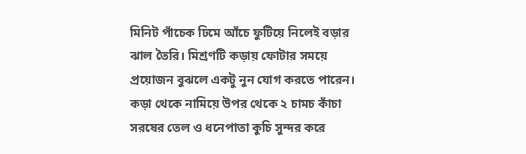মিনিট পাঁচেক ঢিমে আঁচে ফুটিয়ে নিলেই বড়ার ঝাল তৈরি। মিশ্রণটি কড়ায় ফোটার সময়ে প্রয়োজন বুঝলে একটু নুন যোগ করতে পারেন। কড়া থেকে নামিয়ে উপর থেকে ২ চামচ কাঁচা সরষের তেল ও ধনেপাতা কুচি সুন্দর করে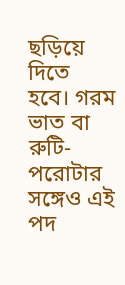ছড়িয়ে দিতে হবে। গরম ভাত বা রুটি-পরোটার সঙ্গেও এই পদ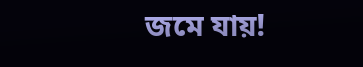জমে যায়!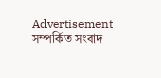Advertisement
সম্পর্কিত সংবাদ